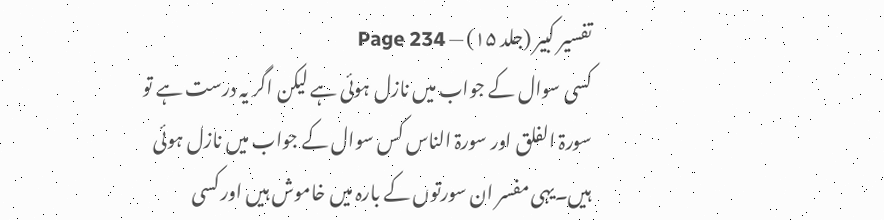تفسیر کبیر (جلد ۱۵) — Page 234
کسی سوال کے جواب میں نازل ہوئی ہے لیکن اگر یہ درست ہے تو سورۃ الفلق اور سورۃ الناس کس سوال کے جواب میں نازل ہوئی ہیں۔یہی مفسر ان سورتوں کے بارہ میں خاموش ہیں اور کسی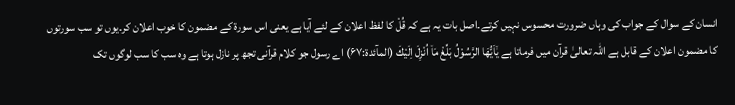انسان کے سوال کے جواب کی وہاں ضرورت محسوس نہیں کرتے۔اصل بات یہ ہے کہ قُلْ کا لفظ اعلان کے لئے آیا ہے یعنی اس سورۃ کے مضمون کا خوب اعلان کر۔یوں تو سب سورتوں کا مضمون اعلان کے قابل ہے اللہ تعالیٰ قرآن میں فرماتا ہے يٰۤاَيُّهَا الرَّسُوْلُ بَلِّغْ مَاۤ اُنْزِلَ اِلَيْكَ (المآئدۃ:۶۷) اے رسول جو کلام قرآنی تجھ پر نازل ہوتا ہے وہ سب کا سب لوگوں تک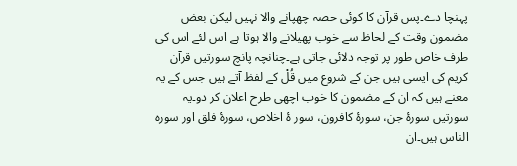پہنچا دے۔پس قرآن کا کوئی حصہ چھپانے والا نہیں لیکن بعض مضمون وقت کے لحاظ سے خوب پھیلانے والا ہوتا ہے اس لئے اس کی طرف خاص طور پر توجہ دلائی جاتی ہے۔چنانچہ پانچ سورتیں قرآن کریم کی ایسی ہیں جن کے شروع میں قُلْ کے لفظ آتے ہیں جس کے یہ معنے ہیں کہ ان کے مضمون کا خوب اچھی طرح اعلان کر دو۔یہ سورتیں سورۂ جن، سورۂ کافرون، سور ۂ اخلاص، سورۂ فلق اور سورہ الناس ہیں۔ان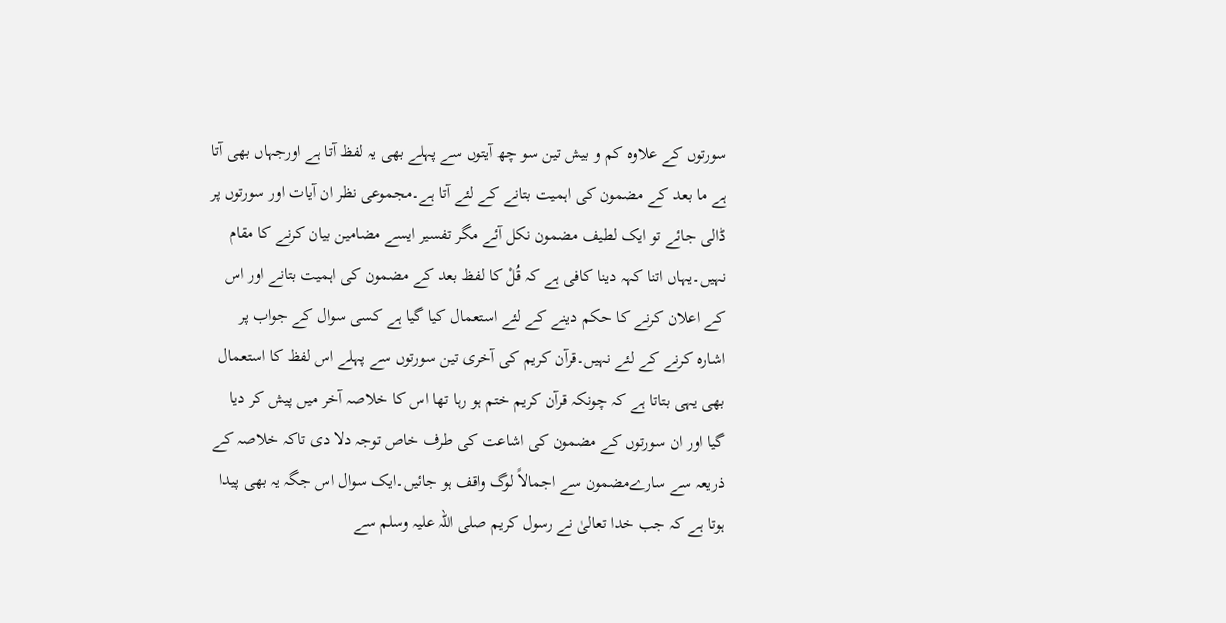سورتوں کے علاوہ کم و بیش تین سو چھ آیتوں سے پہلے بھی یہ لفظ آتا ہے اورجہاں بھی آتا ہے ما بعد کے مضمون کی اہمیت بتانے کے لئے آتا ہے۔مجموعی نظر ان آیات اور سورتوں پر ڈالی جائے تو ایک لطیف مضمون نکل آئے مگر تفسیر ایسے مضامین بیان کرنے کا مقام نہیں۔یہاں اتنا کہہ دینا کافی ہے کہ قُلْ کا لفظ بعد کے مضمون کی اہمیت بتانے اور اس کے اعلان کرنے کا حکم دینے کے لئے استعمال کیا گیا ہے کسی سوال کے جواب پر اشارہ کرنے کے لئے نہیں۔قرآن کریم کی آخری تین سورتوں سے پہلے اس لفظ کا استعمال بھی یہی بتاتا ہے کہ چونکہ قرآن کریم ختم ہو رہا تھا اس کا خلاصہ آخر میں پیش کر دیا گیا اور ان سورتوں کے مضمون کی اشاعت کی طرف خاص توجہ دلا دی تاکہ خلاصہ کے ذریعہ سے سارےمضمون سے اجمالاً لوگ واقف ہو جائیں۔ایک سوال اس جگہ یہ بھی پیدا ہوتا ہے کہ جب خدا تعالیٰ نے رسول کریم صلی اللہ علیہ وسلم سے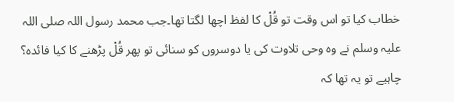خطاب کیا تو اس وقت تو قُلْ کا لفظ اچھا لگتا تھا۔جب محمد رسول اللہ صلی اللہ علیہ وسلم نے وہ وحی تلاوت کی یا دوسروں کو سنائی تو پھر قُلْ پڑھنے کا کیا فائدہ؟ چاہیے تو یہ تھا کہ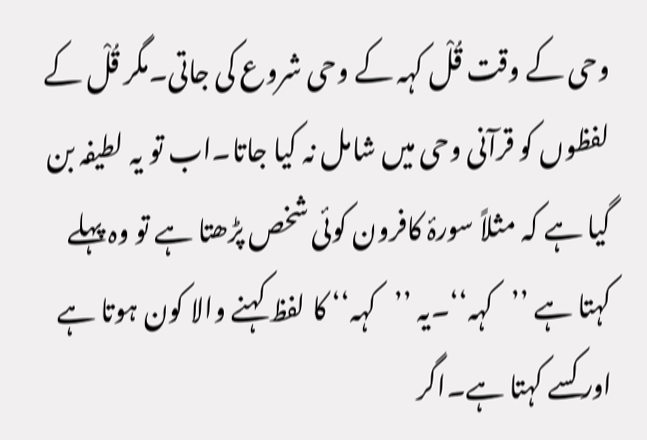وحی کے وقت قُلْ کہہ کے وحی شروع کی جاتی۔مگر قُلْ کے لفظوں کو قرآنی وحی میں شامل نہ کیا جاتا۔اب تو یہ لطیفہ بن گیا ہے کہ مثلاً سورۂ کافرون کوئی شخص پڑھتا ہے تو وہ پہلے کہتا ہے ’’کہہ‘‘۔یہ ’’کہہ‘‘ کا لفظ کہنے والا کون ہوتا ہے اور کسے کہتا ہے۔اگر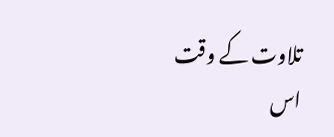تلاوت کے وقت اس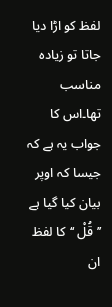لفظ کو اڑا دیا جاتا تو زیادہ مناسب تھا۔اس کا جواب یہ ہے کہ جیسا کہ اوپر بیان کیا گیا ہے ’’قُلْ ‘‘کا لفظ ان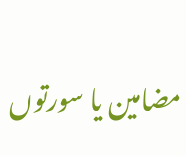مضامین یا سورتوں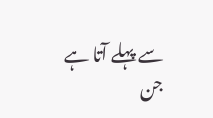سے پہلے آتا ہے جن